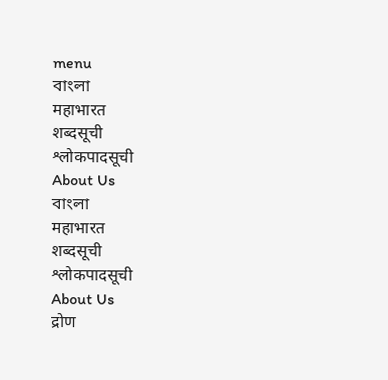menu
বাংলা
महाभारत
शब्दसूची
श्लोकपादसूची
About Us
বাংলা
महाभारत
शब्दसूची
श्लोकपादसूची
About Us
द्रोण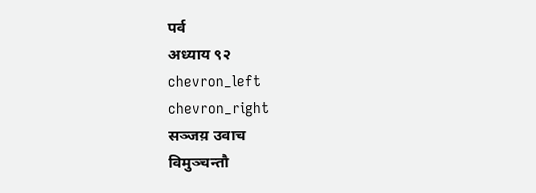पर्व
अध्याय ९२
chevron_left
chevron_right
सञ्जय़ उवाच
विमुञ्चन्तौ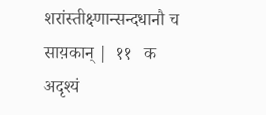शरांस्तीक्ष्णान्सन्दधानौ च साय़कान् |  ११   क
अदृश्यं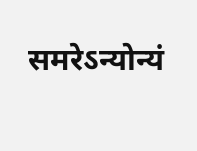समरेऽन्योन्यं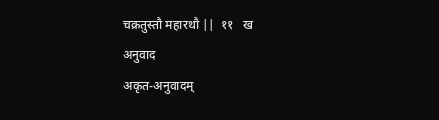चक्रतुस्तौ महारथौ ||  ११   ख
अनुवाद
अकृत-अनुवादम्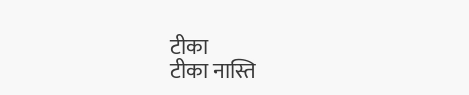टीका
टीका नास्ति